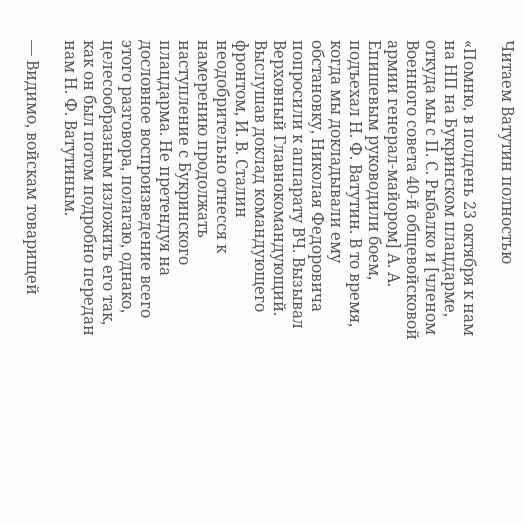Читаем Ватутин полностью

«Помню, в полдень 23 октября к нам на НП на Букринском плацдарме, откуда мы с П. С. Рыбалко и [членом Военного совета 40-й общевойсковой армии генерал-майором] А. А. Епишевым руководили боем, подъехал Н. Ф. Ватутин. В то время, когда мы докладывали ему обстановку, Николая Федоровича попросили к аппарату ВЧ. Вызывал Верховный Главнокомандующий. Выслушав доклад командующего фронтом, И. В. Сталин неодобрительно отнесся к намерению продолжать наступление с Букринского плацдарма. Не претендуя на дословное воспроизведение всего этого разговора, полагаю, однако, целесообразным изложить его так, как он был потом подробно передан нам Н. Ф. Ватутиным.

— Видимо, войскам товарищей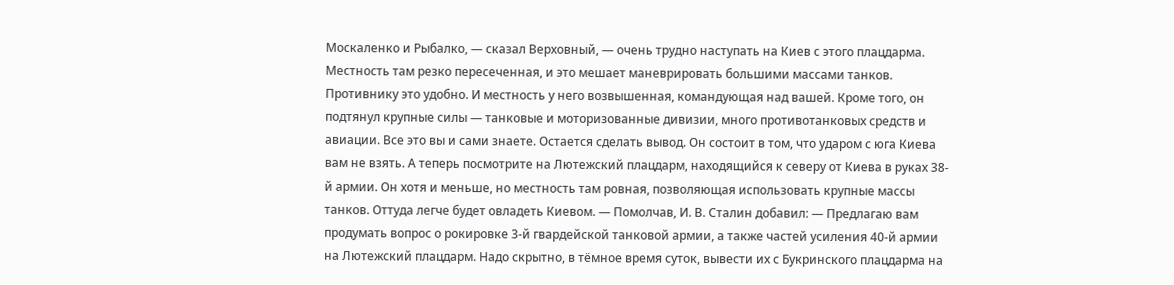Москаленко и Рыбалко, — сказал Верховный, — очень трудно наступать на Киев с этого плацдарма. Местность там резко пересеченная, и это мешает маневрировать большими массами танков. Противнику это удобно. И местность у него возвышенная, командующая над вашей. Кроме того, он подтянул крупные силы — танковые и моторизованные дивизии, много противотанковых средств и авиации. Все это вы и сами знаете. Остается сделать вывод. Он состоит в том, что ударом с юга Киева вам не взять. А теперь посмотрите на Лютежский плацдарм, находящийся к северу от Киева в руках 38-й армии. Он хотя и меньше, но местность там ровная, позволяющая использовать крупные массы танков. Оттуда легче будет овладеть Киевом. — Помолчав, И. В. Сталин добавил: — Предлагаю вам продумать вопрос о рокировке 3-й гвардейской танковой армии, а также частей усиления 40-й армии на Лютежский плацдарм. Надо скрытно, в тёмное время суток, вывести их с Букринского плацдарма на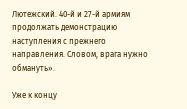Лютежский. 40-й и 27-й армиям продолжать демонстрацию наступления с прежнего направления. Словом, врага нужно обмануть».

Уже к концу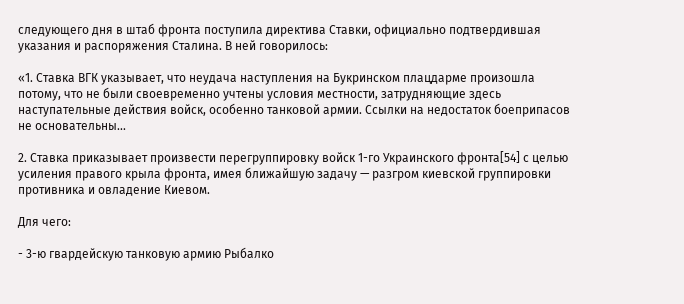следующего дня в штаб фронта поступила директива Ставки, официально подтвердившая указания и распоряжения Сталина. В ней говорилось:

«1. Ставка ВГК указывает, что неудача наступления на Букринском плацдарме произошла потому, что не были своевременно учтены условия местности, затрудняющие здесь наступательные действия войск, особенно танковой армии. Ссылки на недостаток боеприпасов не основательны...

2. Ставка приказывает произвести перегруппировку войск 1-го Украинского фронта[54] с целью усиления правого крыла фронта, имея ближайшую задачу — разгром киевской группировки противника и овладение Киевом.

Для чего:

- 3-ю гвардейскую танковую армию Рыбалко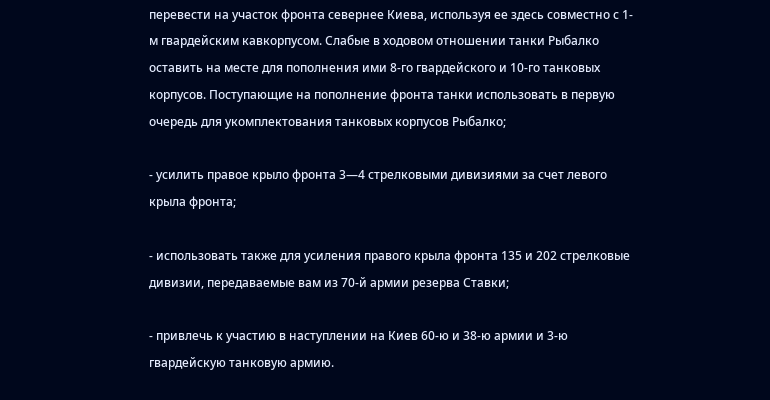перевести на участок фронта севернее Киева, используя ее здесь совместно с 1-м гвардейским кавкорпусом. Слабые в ходовом отношении танки Рыбалко оставить на месте для пополнения ими 8-го гвардейского и 10-го танковых корпусов. Поступающие на пополнение фронта танки использовать в первую очередь для укомплектования танковых корпусов Рыбалко;

- усилить правое крыло фронта 3—4 стрелковыми дивизиями за счет левого крыла фронта;

- использовать также для усиления правого крыла фронта 135 и 202 стрелковые дивизии, передаваемые вам из 70-й армии резерва Ставки;

- привлечь к участию в наступлении на Киев 60-ю и 38-ю армии и 3-ю гвардейскую танковую армию.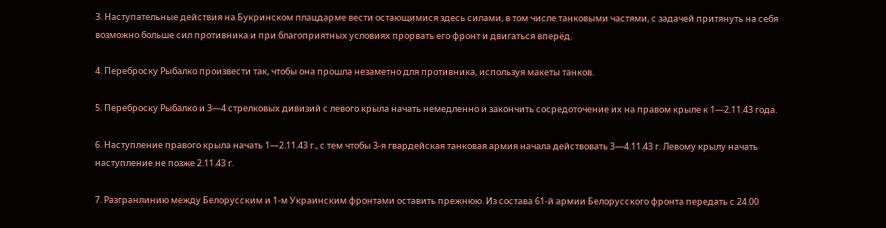3. Наступательные действия на Букринском плацдарме вести остающимися здесь силами, в том числе танковыми частями, с задачей притянуть на себя возможно больше сил противника и при благоприятных условиях прорвать его фронт и двигаться вперёд.

4. Переброску Рыбалко произвести так, чтобы она прошла незаметно для противника, используя макеты танков.

5. Переброску Рыбалко и 3—4 стрелковых дивизий с левого крыла начать немедленно и закончить сосредоточение их на правом крыле к 1—2.11.43 года.

6. Наступление правого крыла начать 1—2.11.43 г., с тем чтобы 3-я гвардейская танковая армия начала действовать 3—4.11.43 г. Левому крылу начать наступление не позже 2.11.43 г.

7. Разгранлинию между Белорусским и 1-м Украинским фронтами оставить прежнюю. Из состава 61-й армии Белорусского фронта передать с 24.00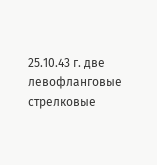25.10.43 г. две левофланговые стрелковые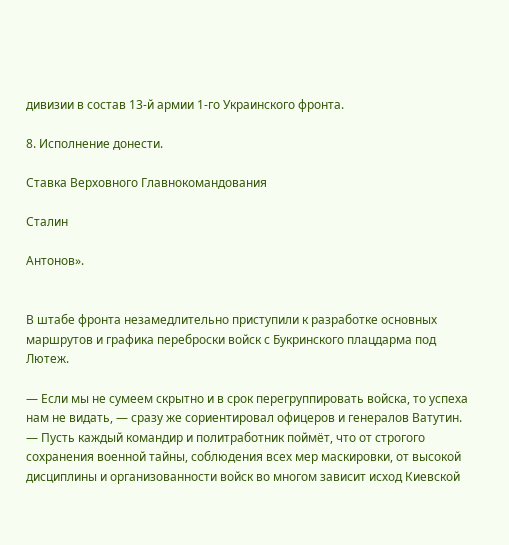дивизии в состав 13-й армии 1-го Украинского фронта.

8. Исполнение донести.

Ставка Верховного Главнокомандования

Сталин

Антонов».


В штабе фронта незамедлительно приступили к разработке основных маршрутов и графика переброски войск с Букринского плацдарма под Лютеж.

— Если мы не сумеем скрытно и в срок перегруппировать войска, то успеха нам не видать, — сразу же сориентировал офицеров и генералов Ватутин. — Пусть каждый командир и политработник поймёт, что от строгого сохранения военной тайны, соблюдения всех мер маскировки, от высокой дисциплины и организованности войск во многом зависит исход Киевской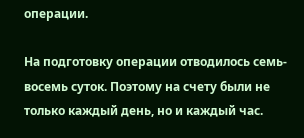операции.

На подготовку операции отводилось семь-восемь суток. Поэтому на счету были не только каждый день, но и каждый час.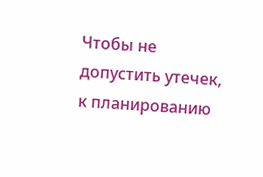Чтобы не допустить утечек, к планированию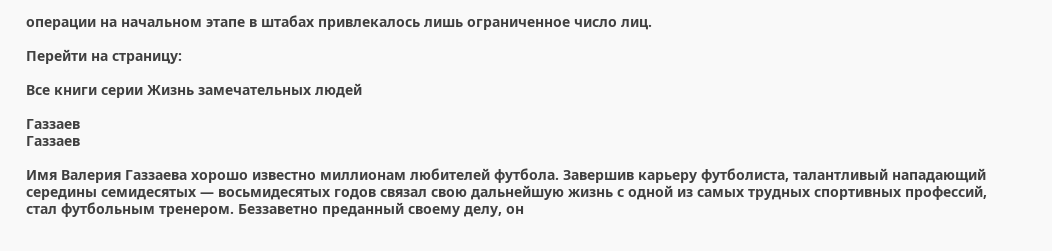операции на начальном этапе в штабах привлекалось лишь ограниченное число лиц.

Перейти на страницу:

Все книги серии Жизнь замечательных людей

Газзаев
Газзаев

Имя Валерия Газзаева хорошо известно миллионам любителей футбола. Завершив карьеру футболиста, талантливый нападающий середины семидесятых — восьмидесятых годов связал свою дальнейшую жизнь с одной из самых трудных спортивных профессий, стал футбольным тренером. Беззаветно преданный своему делу, он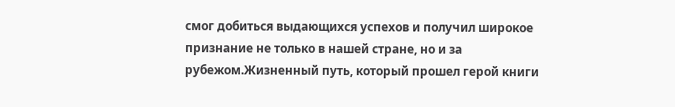смог добиться выдающихся успехов и получил широкое признание не только в нашей стране, но и за рубежом.Жизненный путь, который прошел герой книги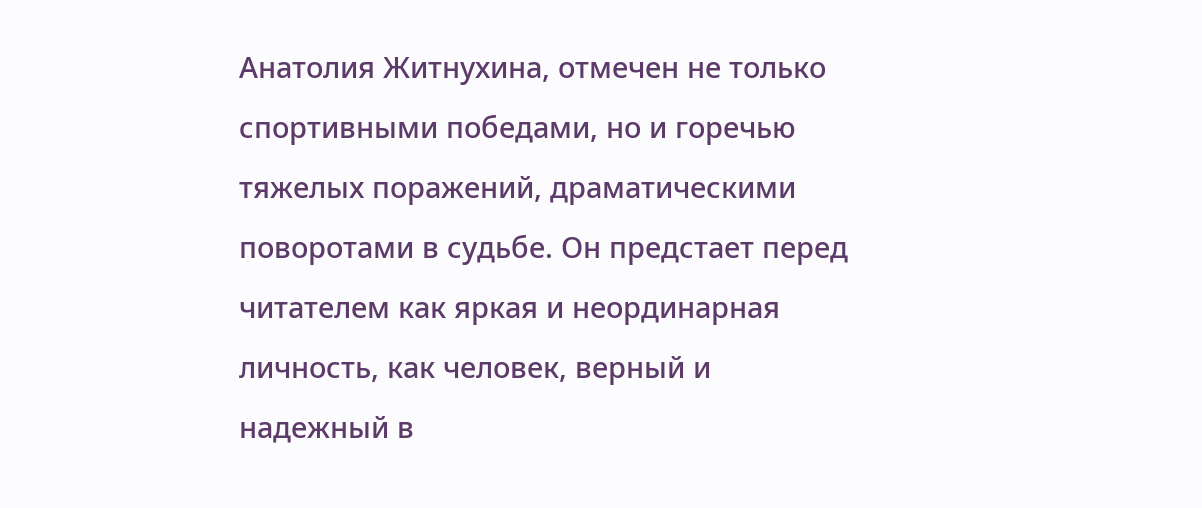Анатолия Житнухина, отмечен не только спортивными победами, но и горечью тяжелых поражений, драматическими поворотами в судьбе. Он предстает перед читателем как яркая и неординарная личность, как человек, верный и надежный в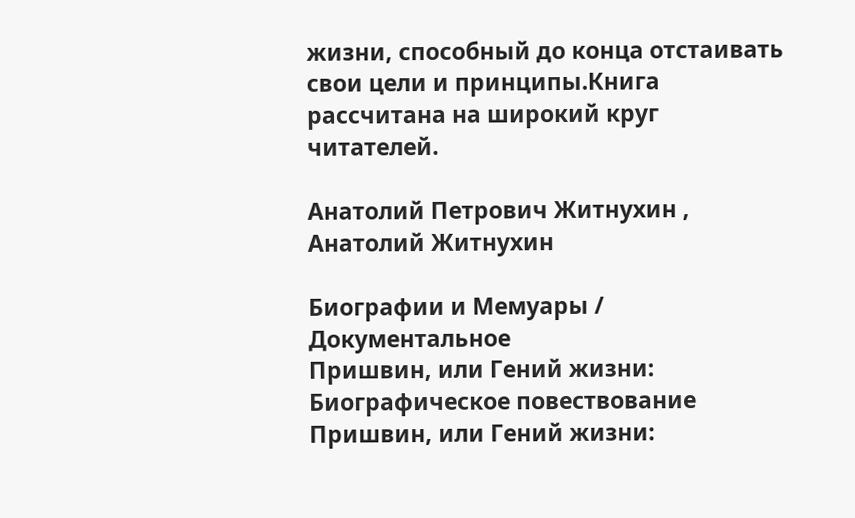жизни, способный до конца отстаивать свои цели и принципы.Книга рассчитана на широкий круг читателей.

Анатолий Петрович Житнухин , Анатолий Житнухин

Биографии и Мемуары / Документальное
Пришвин, или Гений жизни: Биографическое повествование
Пришвин, или Гений жизни: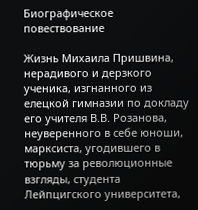Биографическое повествование

Жизнь Михаила Пришвина, нерадивого и дерзкого ученика, изгнанного из елецкой гимназии по докладу его учителя В.В. Розанова, неуверенного в себе юноши, марксиста, угодившего в тюрьму за революционные взгляды, студента Лейпцигского университета,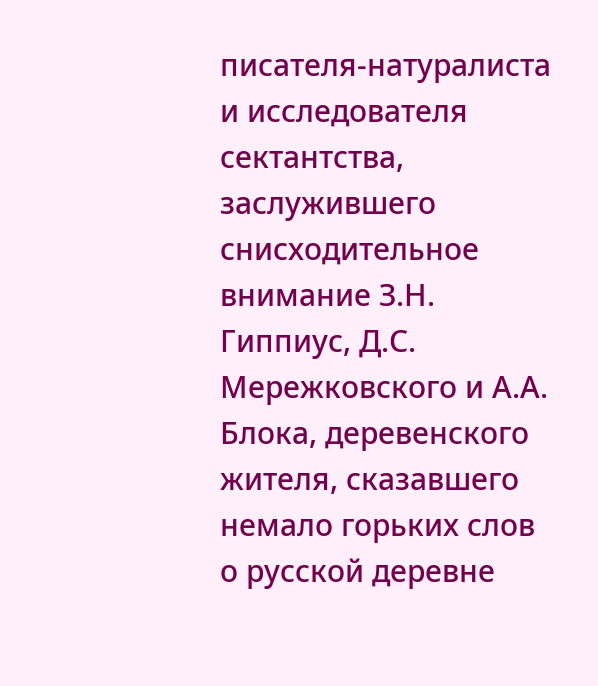писателя-натуралиста и исследователя сектантства, заслужившего снисходительное внимание З.Н. Гиппиус, Д.С. Мережковского и А.А. Блока, деревенского жителя, сказавшего немало горьких слов о русской деревне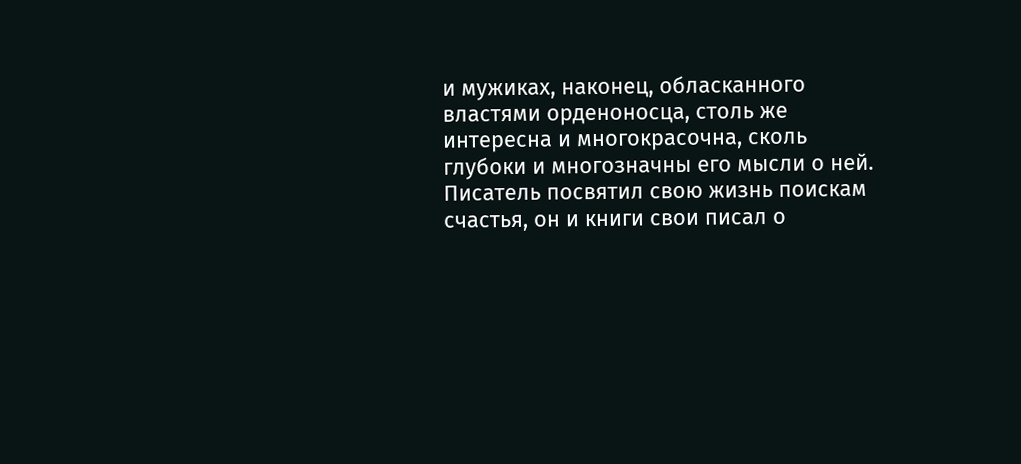и мужиках, наконец, обласканного властями орденоносца, столь же интересна и многокрасочна, сколь глубоки и многозначны его мысли о ней. Писатель посвятил свою жизнь поискам счастья, он и книги свои писал о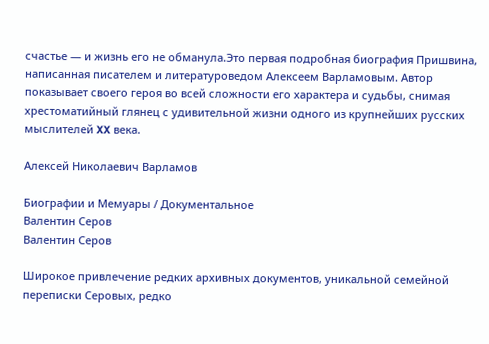счастье — и жизнь его не обманула.Это первая подробная биография Пришвина, написанная писателем и литературоведом Алексеем Варламовым. Автор показывает своего героя во всей сложности его характера и судьбы, снимая хрестоматийный глянец с удивительной жизни одного из крупнейших русских мыслителей XX века.

Алексей Николаевич Варламов

Биографии и Мемуары / Документальное
Валентин Серов
Валентин Серов

Широкое привлечение редких архивных документов, уникальной семейной переписки Серовых, редко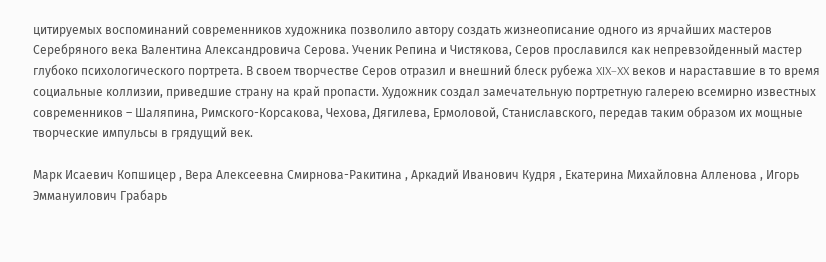цитируемых воспоминаний современников художника позволило автору создать жизнеописание одного из ярчайших мастеров Серебряного века Валентина Александровича Серова. Ученик Репина и Чистякова, Серов прославился как непревзойденный мастер глубоко психологического портрета. В своем творчестве Серов отразил и внешний блеск рубежа XIX–XX веков и нараставшие в то время социальные коллизии, приведшие страну на край пропасти. Художник создал замечательную портретную галерею всемирно известных современников – Шаляпина, Римского-Корсакова, Чехова, Дягилева, Ермоловой, Станиславского, передав таким образом их мощные творческие импульсы в грядущий век.

Марк Исаевич Копшицер , Вера Алексеевна Смирнова-Ракитина , Аркадий Иванович Кудря , Екатерина Михайловна Алленова , Игорь Эммануилович Грабарь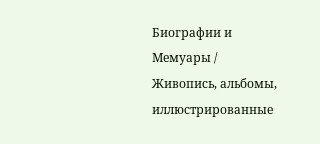Биографии и Мемуары / Живопись, альбомы, иллюстрированные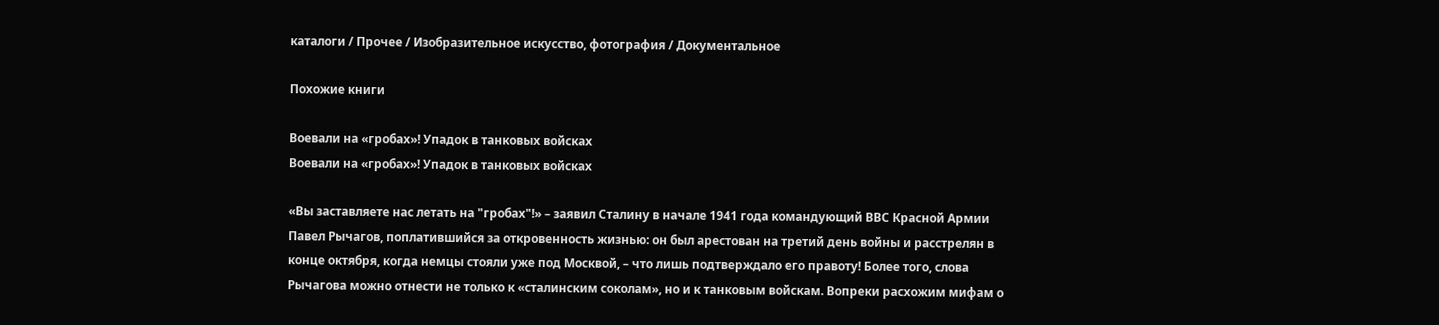каталоги / Прочее / Изобразительное искусство, фотография / Документальное

Похожие книги

Воевали на «гробах»! Упадок в танковых войсках
Воевали на «гробах»! Упадок в танковых войсках

«Вы заставляете нас летать на "гробах"!» – заявил Сталину в начале 1941 года командующий ВВС Красной Армии Павел Рычагов, поплатившийся за откровенность жизнью: он был арестован на третий день войны и расстрелян в конце октября, когда немцы стояли уже под Москвой, – что лишь подтверждало его правоту! Более того, слова Рычагова можно отнести не только к «сталинским соколам», но и к танковым войскам. Вопреки расхожим мифам о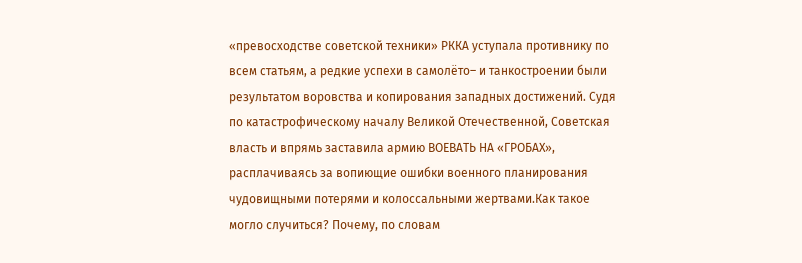«превосходстве советской техники» РККА уступала противнику по всем статьям, а редкие успехи в самолёто– и танкостроении были результатом воровства и копирования западных достижений. Судя по катастрофическому началу Великой Отечественной, Советская власть и впрямь заставила армию ВОЕВАТЬ НА «ГРОБАХ», расплачиваясь за вопиющие ошибки военного планирования чудовищными потерями и колоссальными жертвами.Как такое могло случиться? Почему, по словам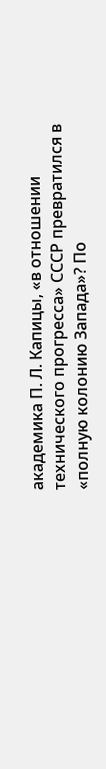академика П. Л. Капицы, «в отношении технического прогресса» СССР превратился в «полную колонию Запада»? По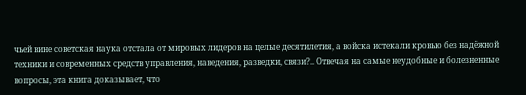чьей вине советская наука отстала от мировых лидеров на целые десятилетия, а войска истекали кровью без надёжной техники и современных средств управления, наведения, разведки, связи?.. Отвечая на самые неудобные и болезненные вопросы, эта книга доказывает, что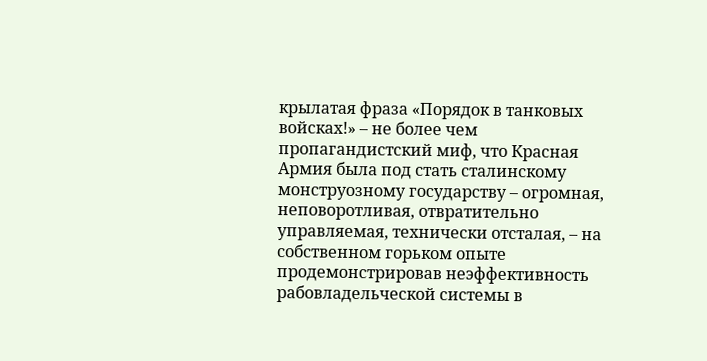крылатая фраза «Порядок в танковых войсках!» – не более чем пропагандистский миф, что Красная Армия была под стать сталинскому монструозному государству – огромная, неповоротливая, отвратительно управляемая, технически отсталая, – на собственном горьком опыте продемонстрировав неэффективность рабовладельческой системы в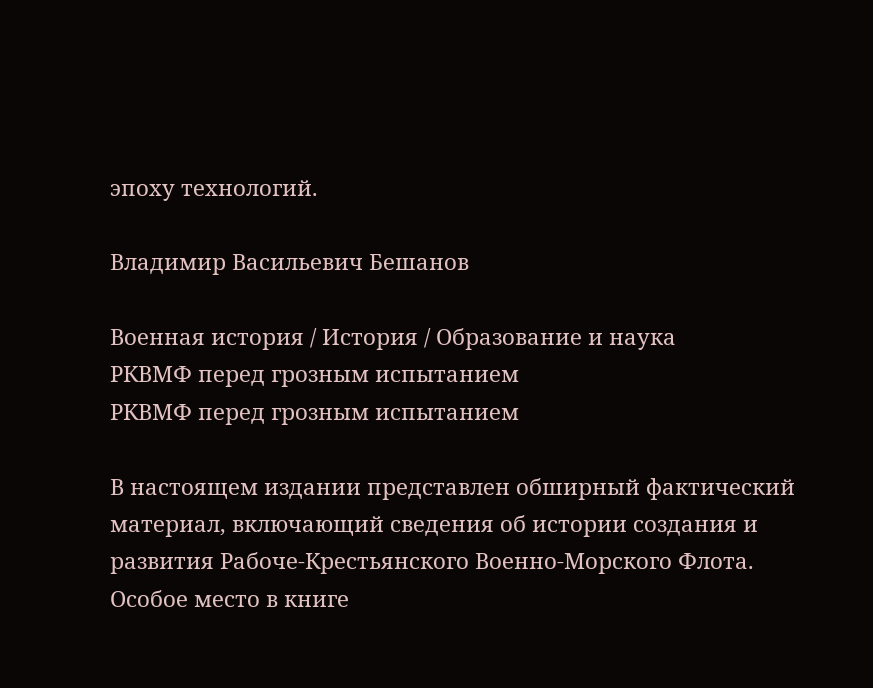эпоху технологий.

Владимир Васильевич Бешанов

Военная история / История / Образование и наука
РКВМФ перед грозным испытанием
РКВМФ перед грозным испытанием

В настоящем издании представлен обширный фактический материал, включающий сведения об истории создания и развития Рабоче-Крестьянского Военно-Морского Флота. Особое место в книге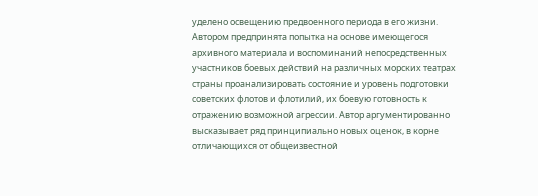уделено освещению предвоенного периода в его жизни. Автором предпринята попытка на основе имеющегося архивного материала и воспоминаний непосредственных участников боевых действий на различных морских театрах страны проанализировать состояние и уровень подготовки советских флотов и флотилий, их боевую готовность к отражению возможной агрессии. Автор аргументированно высказывает ряд принципиально новых оценок, в корне отличающихся от общеизвестной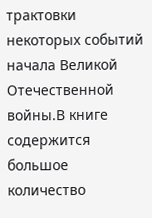трактовки некоторых событий начала Великой Отечественной войны.В книге содержится большое количество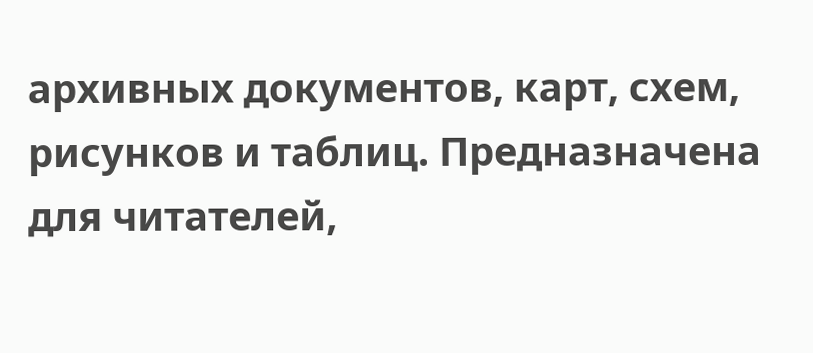архивных документов, карт, схем, рисунков и таблиц. Предназначена для читателей,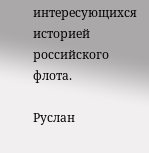интересующихся историей российского флота.

Руслан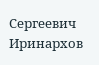Сергеевич Иринархов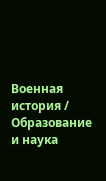Военная история / Образование и наука